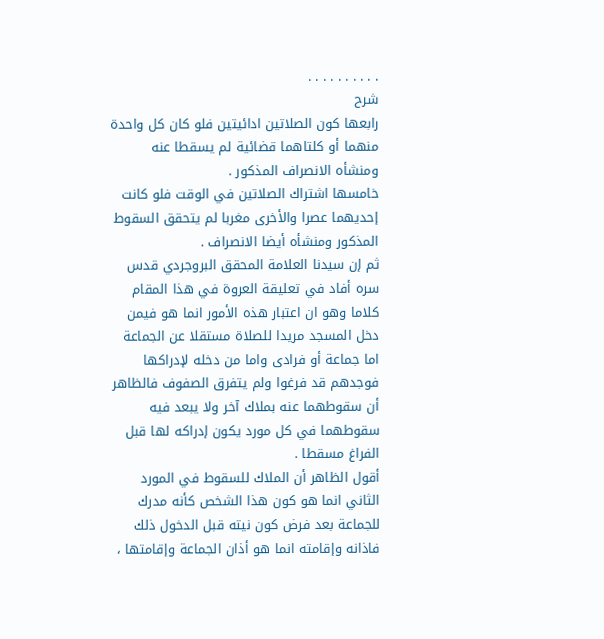. . . . . . . . . .
شرح
رابعها كون الصلاتين ادائيتين فلو كان كل واحدة منهما أو كلتاهما قضائية لم يسقطا عنه ومنشأه الانصراف المذكور .
خامسها اشتراك الصلاتين في الوقت فلو كانت إحديهما عصرا والأخرى مغربا لم يتحقق السقوط المذكور ومنشأه أيضا الانصراف .
ثم إن سيدنا العلامة المحقق البروجردي قدس سره أفاد في تعليقة العروة في هذا المقام كلاما وهو ان اعتبار هذه الأمور انما هو فيمن دخل المسجد مريدا للصلاة مستقلا عن الجماعة اما جماعة أو فرادى واما من دخله لإدراكها فوجدهم قد فرغوا ولم يتفرق الصفوف فالظاهر أن سقوطهما عنه بملاك آخر ولا يبعد فيه سقوطهما في كل مورد يكون إدراكه لها قبل الفراغ مسقطا .
أقول الظاهر أن الملاك للسقوط في المورد الثاني انما هو كون هذا الشخص كأنه مدرك للجماعة بعد فرض كون نيته قبل الدخول ذلك فاذانه وإقامته انما هو أذان الجماعة وإقامتها ،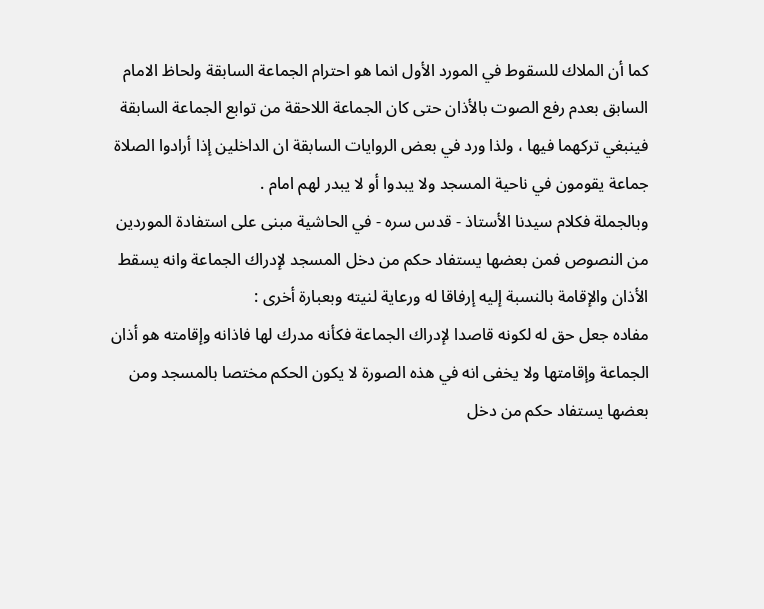كما أن الملاك للسقوط في المورد الأول انما هو احترام الجماعة السابقة ولحاظ الامام السابق بعدم رفع الصوت بالأذان حتى كان الجماعة اللاحقة من توابع الجماعة السابقة فينبغي تركهما فيها ، ولذا ورد في بعض الروايات السابقة ان الداخلين إذا أرادوا الصلاة جماعة يقومون في ناحية المسجد ولا يبدوا أو لا يبدر لهم امام .
وبالجملة فكلام سيدنا الأستاذ - قدس سره - في الحاشية مبنى على استفادة الموردين من النصوص فمن بعضها يستفاد حكم من دخل المسجد لإدراك الجماعة وانه يسقط الأذان والإقامة بالنسبة إليه إرفاقا له ورعاية لنيته وبعبارة أخرى :
مفاده جعل حق له لكونه قاصدا لإدراك الجماعة فكأنه مدرك لها فاذانه وإقامته هو أذان الجماعة وإقامتها ولا يخفى انه في هذه الصورة لا يكون الحكم مختصا بالمسجد ومن بعضها يستفاد حكم من دخل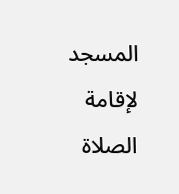المسجد لإقامة الصلاة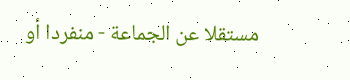مستقلا عن الجماعة - منفردا أو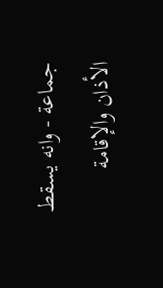جماعة - وانه يسقط الأذان والإقامة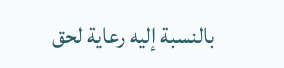بالنسبة إليه رعاية لحق